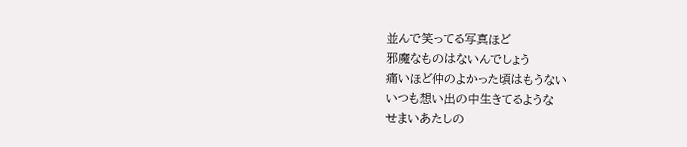並んで笑ってる写真ほど
邪魔なものはないんでしょう
痛いほど仲のよかった頃はもうない
いつも想い出の中生きてるような
せまいあたしの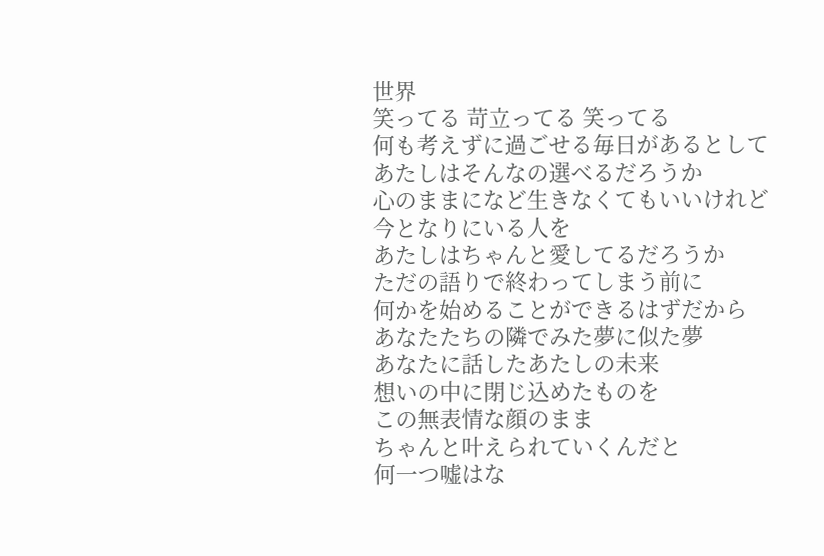世界
笑ってる 苛立ってる 笑ってる
何も考えずに過ごせる毎日があるとして
あたしはそんなの選べるだろうか
心のままになど生きなくてもいいけれど
今となりにいる人を
あたしはちゃんと愛してるだろうか
ただの語りで終わってしまう前に
何かを始めることができるはずだから
あなたたちの隣でみた夢に似た夢
あなたに話したあたしの未来
想いの中に閉じ込めたものを
この無表情な顔のまま
ちゃんと叶えられていくんだと
何一つ嘘はな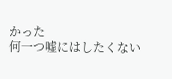かった
何一つ嘘にはしたくない